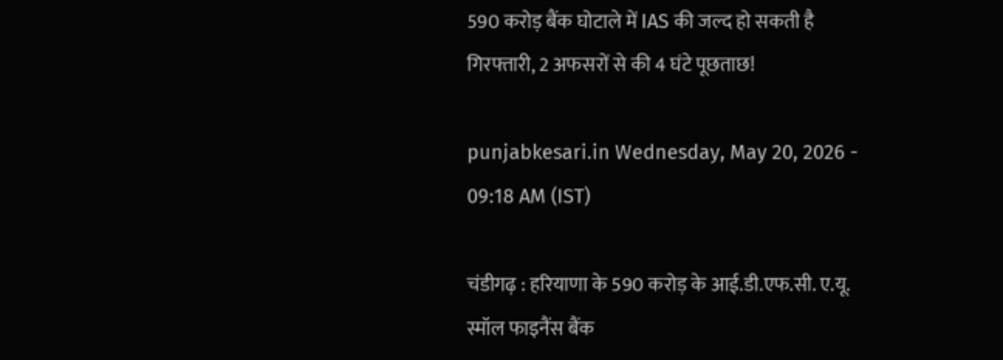590 करोड़ बैंक घोटाले में IAS की जल्द हो सकती है गिरफ्तारी, 2 अफसरों से की 4 घंटे पूछताछ!

punjabkesari.in Wednesday, May 20, 2026 - 09:18 AM (IST)

चंडीगढ़ : हरियाणा के 590 करोड़ के आई.डी.एफ.सी. ए.यू. स्मॉल फाइनैंस बैंक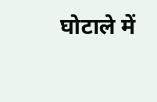घोटाले में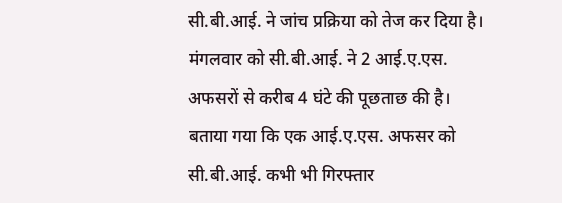सी.बी.आई. ने जांच प्रक्रिया को तेज कर दिया है। मंगलवार को सी.बी.आई. ने 2 आई.ए.एस. अफसरों से करीब 4 घंटे की पूछताछ की है। बताया गया कि एक आई.ए.एस. अफसर को सी.बी.आई. कभी भी गिरफ्तार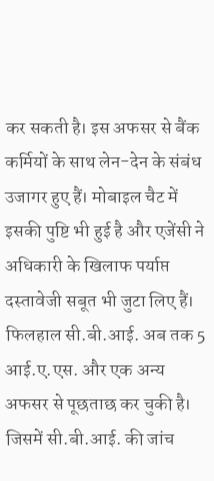कर सकती है। इस अफसर से बैंक कर्मियों के साथ लेन-देन के संबंध उजागर हुए हैं। मोबाइल चैट में इसकी पुष्टि भी हुई है और एजेंसी ने अधिकारी के खिलाफ पर्याप्त दस्तावेजी सबूत भी जुटा लिए हैं। फिलहाल सी.बी.आई. अब तक 5 आई.ए.एस. और एक अन्य अफसर से पूछताछ कर चुकी है। जिसमें सी.बी.आई. की जांच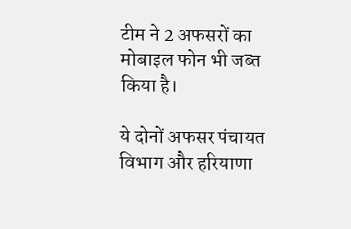टीम ने 2 अफसरों का मोबाइल फोन भी जब्त किया है।

ये दोनों अफसर पंचायत विभाग और हरियाणा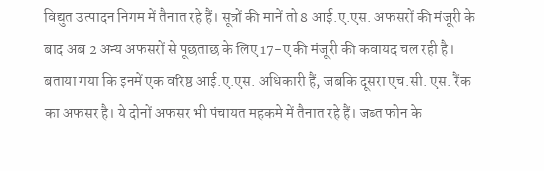विद्युत उत्पादन निगम में तैनात रहे हैं। सूत्रों की मानें तो 8 आई.ए.एस. अफसरों की मंजूरी के बाद अब 2 अन्य अफसरों से पूछताछ के लिए 17-ए की मंजूरी की कवायद चल रही है। बताया गया कि इनमें एक वरिष्ठ आई.ए.एस. अधिकारी हैं, जबकि दूसरा एच.सी. एस. रैंक का अफसर है। ये दोनों अफसर भी पंचायत महकमे में तैनात रहे हैं। जब्त फोन के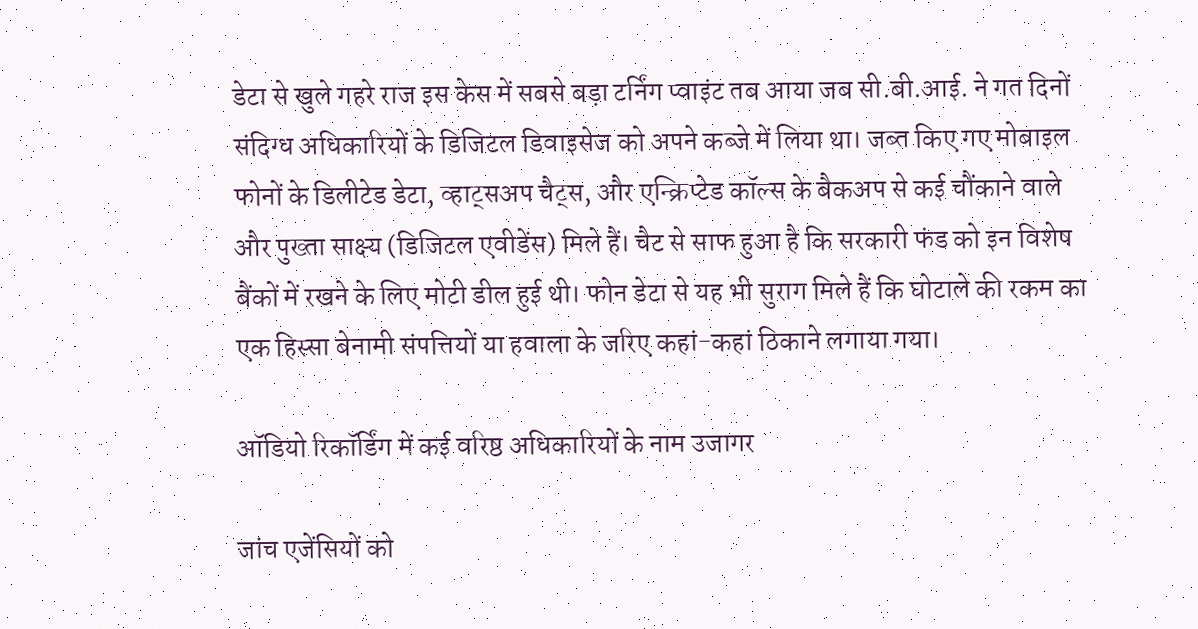डेटा से खुले गहरे राज इस केस में सबसे बड़ा टर्निंग प्वाइंट तब आया जब सी.बी.आई. ने गत दिनों संदिग्ध अधिकारियों के डिजिटल डिवाइसेज को अपने कब्जे में लिया था। जब्त किए गए मोबाइल फोनों के डिलीटेड डेटा, व्हाट्सअप चैट्स, और एन्क्रिप्टेड कॉल्स के बैकअप से कई चौंकाने वाले और पुख्ता साक्ष्य (डिजिटल एवीडेंस) मिले हैं। चैट से साफ हुआ है कि सरकारी फंड को इन विशेष बैंकों में रखने के लिए मोटी डील हुई थी। फोन डेटा से यह भी सुराग मिले हैं कि घोटाले की रकम का एक हिस्सा बेनामी संपत्तियों या हवाला के जरिए कहां-कहां ठिकाने लगाया गया।

ऑडियो रिकॉर्डिंग में कई वरिष्ठ अधिकारियों के नाम उजागर

जांच एजेंसियों को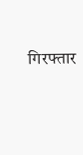गिरफ्तार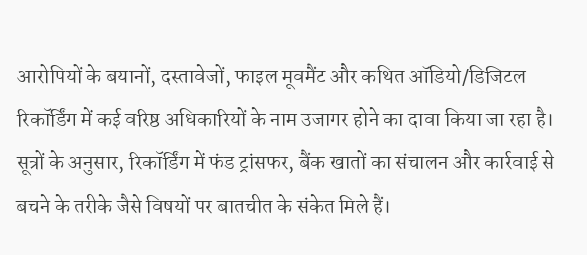आरोपियों के बयानों, दस्तावेजों, फाइल मूवमैंट और कथित ऑडियो/डिजिटल रिकॉर्डिंग में कई वरिष्ठ अधिकारियों के नाम उजागर होने का दावा किया जा रहा है। सूत्रों के अनुसार, रिकॉर्डिंग में फंड ट्रांसफर, बैंक खातों का संचालन और कार्रवाई से बचने के तरीके जैसे विषयों पर बातचीत के संकेत मिले हैं।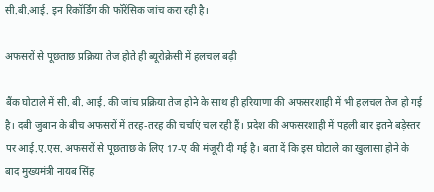सी.बी.आई. इन रिकॉर्डिंग की फॉरेंसिक जांच करा रही है।

अफसरों से पूछताछ प्रक्रिया तेज होते ही ब्यूरोक्रेसी में हलचल बढ़ी

बैंक घोटाले में सी. बी. आई. की जांच प्रक्रिया तेज होने के साथ ही हरियाणा की अफसरशाही में भी हलचल तेज हो गई है। दबी जुबान के बीच अफसरों में तरह-तरह की चर्चाएं चल रही हैं। प्रदेश की अफसरशाही में पहली बार इतने बड़ेस्तर पर आई.ए.एस. अफसरों से पूछताछ के लिए 17-ए की मंजूरी दी गई है। बता दें कि इस घोटाले का खुलासा होने के बाद मुख्यमंत्री नायब सिंह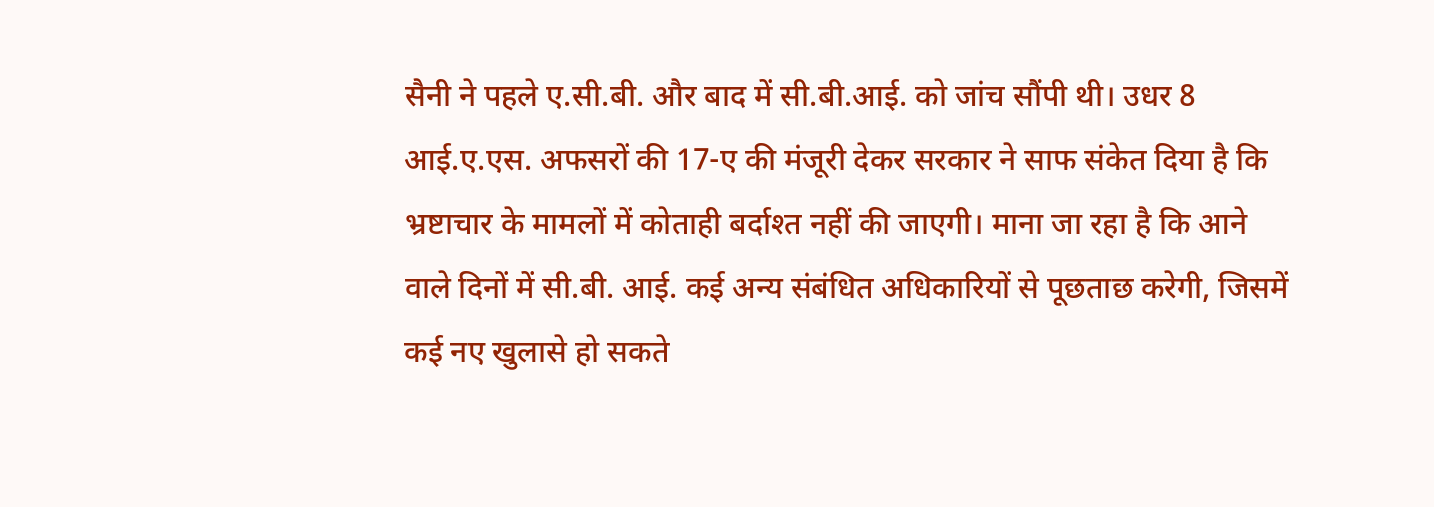सैनी ने पहले ए.सी.बी. और बाद में सी.बी.आई. को जांच सौंपी थी। उधर 8 आई.ए.एस. अफसरों की 17-ए की मंजूरी देकर सरकार ने साफ संकेत दिया है कि भ्रष्टाचार के मामलों में कोताही बर्दाश्त नहीं की जाएगी। माना जा रहा है कि आने वाले दिनों में सी.बी. आई. कई अन्य संबंधित अधिकारियों से पूछताछ करेगी, जिसमें कई नए खुलासे हो सकते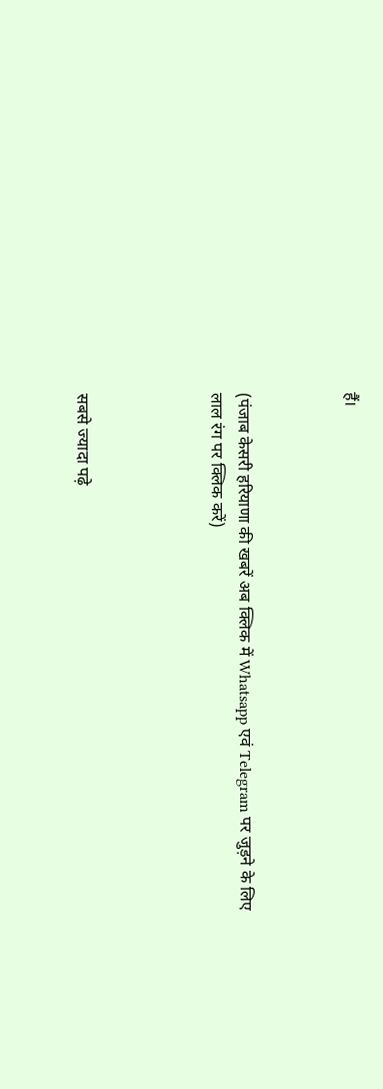हैं।



(पंजाब केसरी हरियाणा की खबरें अब क्लिक में Whatsapp एवं Telegram पर जुड़ने के लिए लाल रंग पर क्लिक करें)




सबसे ज्यादा पढ़े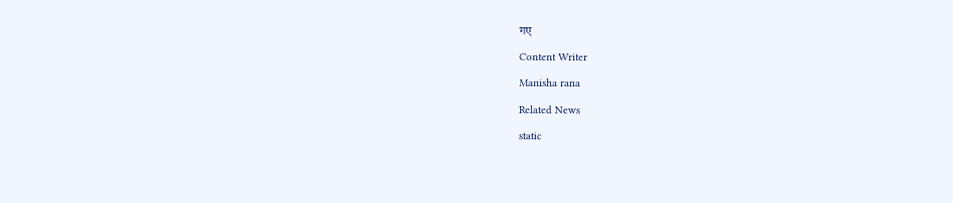गए

Content Writer

Manisha rana

Related News

static